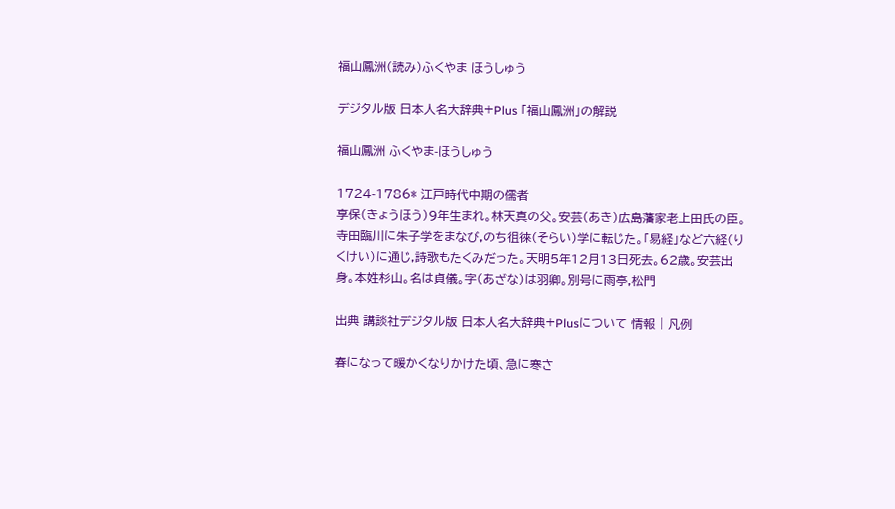福山鳳洲(読み)ふくやま ほうしゅう

デジタル版 日本人名大辞典+Plus 「福山鳳洲」の解説

福山鳳洲 ふくやま-ほうしゅう

1724-1786* 江戸時代中期の儒者
享保(きょうほう)9年生まれ。林天真の父。安芸(あき)広島藩家老上田氏の臣。寺田臨川に朱子学をまなび,のち徂徠(そらい)学に転じた。「易経」など六経(りくけい)に通じ,詩歌もたくみだった。天明5年12月13日死去。62歳。安芸出身。本姓杉山。名は貞儀。字(あざな)は羽卿。別号に雨亭,松門

出典 講談社デジタル版 日本人名大辞典+Plusについて 情報 | 凡例

春になって暖かくなりかけた頃、急に寒さ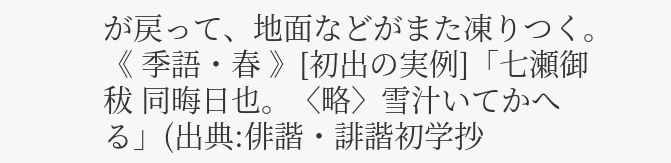が戻って、地面などがまた凍りつく。《 季語・春 》[初出の実例]「七瀬御秡 同晦日也。〈略〉雪汁いてかへる」(出典:俳諧・誹諧初学抄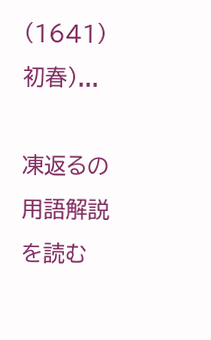(1641)初春)...

凍返るの用語解説を読む